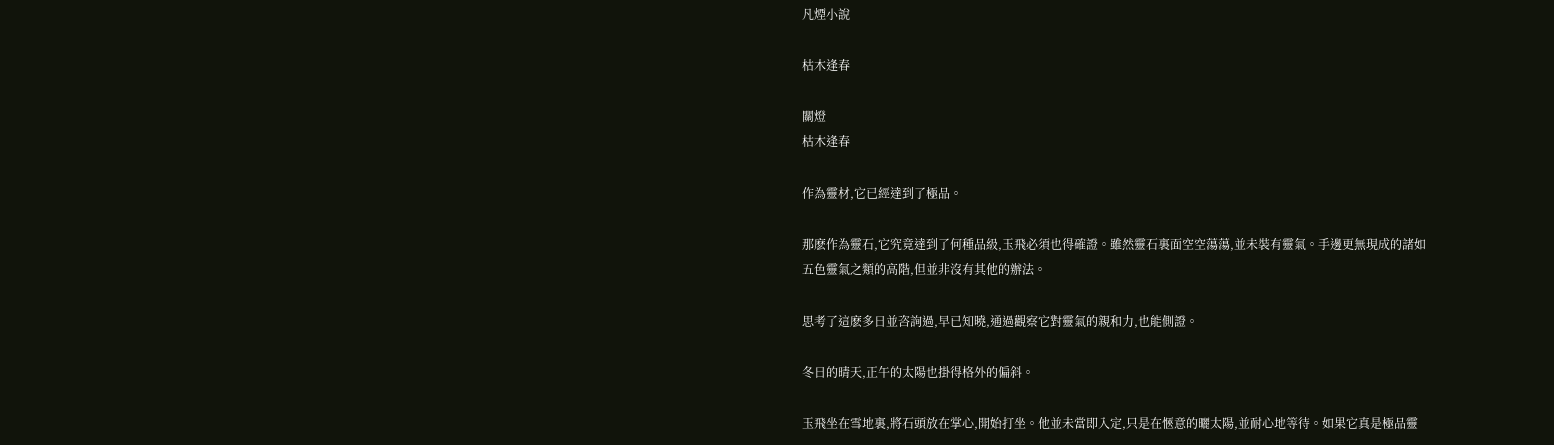凡煙小說

枯木逢春

關燈
枯木逢春

作為靈材,它已經達到了極品。

那麽作為靈石,它究竟達到了何種品級,玉飛必須也得確證。雖然靈石裏面空空蕩蕩,並未裝有靈氣。手邊更無現成的諸如五色靈氣之類的高階,但並非沒有其他的辦法。

思考了這麽多日並咨詢過,早已知曉,通過觀察它對靈氣的親和力,也能側證。

冬日的晴天,正午的太陽也掛得格外的偏斜。

玉飛坐在雪地裏,將石頭放在掌心,開始打坐。他並未當即入定,只是在愜意的曬太陽,並耐心地等待。如果它真是極品靈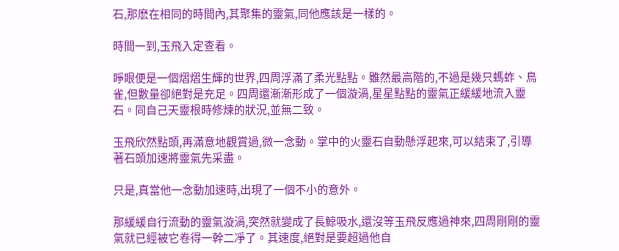石,那麽在相同的時間內,其聚集的靈氣,同他應該是一樣的。

時間一到,玉飛入定查看。

睜眼便是一個熠熠生輝的世界,四周浮滿了柔光點點。雖然最高階的,不過是幾只螞蚱、鳥雀,但數量卻絕對是充足。四周還漸漸形成了一個漩渦,星星點點的靈氣正緩緩地流入靈石。同自己天靈根時修煉的狀況,並無二致。

玉飛欣然點頭,再滿意地觀賞過,微一念動。掌中的火靈石自動懸浮起來,可以結束了,引導著石頭加速將靈氣先采盡。

只是,真當他一念動加速時,出現了一個不小的意外。

那緩緩自行流動的靈氣漩渦,突然就變成了長鯨吸水,還沒等玉飛反應過神來,四周剛剛的靈氣就已經被它卷得一幹二凈了。其速度,絕對是要超過他自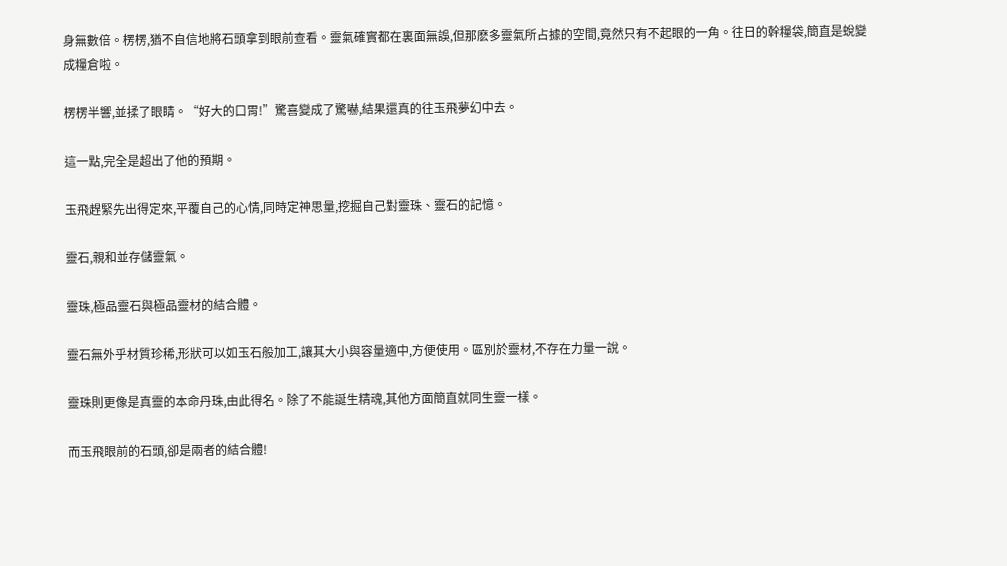身無數倍。楞楞,猶不自信地將石頭拿到眼前查看。靈氣確實都在裏面無誤,但那麽多靈氣所占據的空間,竟然只有不起眼的一角。往日的幹糧袋,簡直是蛻變成糧倉啦。

楞楞半響,並揉了眼睛。“好大的口胃!”驚喜變成了驚嚇,結果還真的往玉飛夢幻中去。

這一點,完全是超出了他的預期。

玉飛趕緊先出得定來,平覆自己的心情,同時定神思量,挖掘自己對靈珠、靈石的記憶。

靈石,親和並存儲靈氣。

靈珠,極品靈石與極品靈材的結合體。

靈石無外乎材質珍稀,形狀可以如玉石般加工,讓其大小與容量適中,方便使用。區別於靈材,不存在力量一說。

靈珠則更像是真靈的本命丹珠,由此得名。除了不能誕生精魂,其他方面簡直就同生靈一樣。

而玉飛眼前的石頭,卻是兩者的結合體!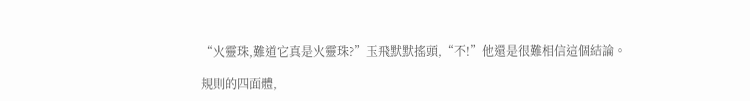“火靈珠,難道它真是火靈珠?”玉飛默默搖頭,“不!”他還是很難相信這個結論。

規則的四面體,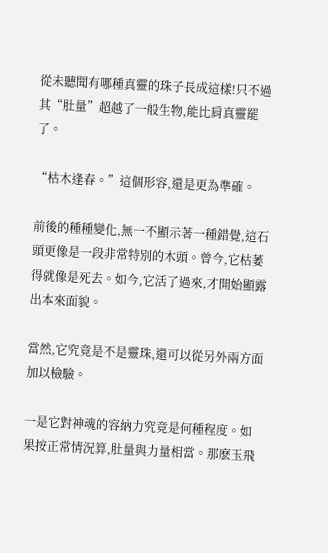從未聽聞有哪種真靈的珠子長成這樣!只不過其“肚量”超越了一般生物,能比肩真靈罷了。

“枯木逢春。”這個形容,還是更為準確。

前後的種種變化,無一不顯示著一種錯覺,這石頭更像是一段非常特別的木頭。曾今,它枯萎得就像是死去。如今,它活了過來,才開始顯露出本來面貌。

當然,它究竟是不是靈珠,還可以從另外兩方面加以檢驗。

一是它對神魂的容納力究竟是何種程度。如果按正常情況算,肚量與力量相當。那麽玉飛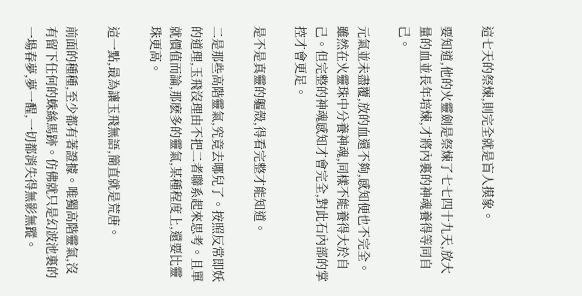這七天的祭煉,則完全就是盲人摸象。

要知道,他的火靈劍是祭煉了七七四十九天,放大量的血並長年培煉,才將內裏的神魂養得等同自己。

元氣並未盡覆,放的血還不夠,感知便也不完全。雖然在火靈珠中分養神魂,同樣不能養得大於自己。但完整的神魂感知才會完全,對此石內部的掌控才會更足。

是不是真靈的軀殼,得看完整才能知道。

二是那些高階靈氣,究竟去哪兒了。按照反常即妖的道理,玉飛沒理由不把二者聯系起來思考。且單就價值而論,那麽多的靈氣,某種程度上,還要比靈珠更高。

這一點,最為讓玉飛無語,簡直就是荒唐。

前面的種種,至少都有著證據。唯獨高階靈氣,沒有留下任何的蛛絲馬跡。仿佛就只是幻波池裏的一場春夢,夢一醒,一切都消失得無影無蹤。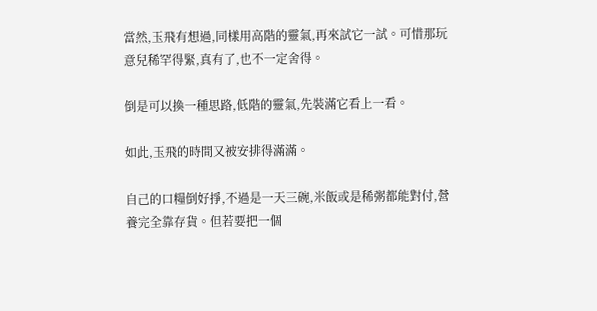當然,玉飛有想過,同樣用高階的靈氣,再來試它一試。可惜那玩意兒稀罕得緊,真有了,也不一定舍得。

倒是可以換一種思路,低階的靈氣,先裝滿它看上一看。

如此,玉飛的時間又被安排得滿滿。

自己的口糧倒好掙,不過是一天三碗,米飯或是稀粥都能對付,營養完全靠存貨。但若要把一個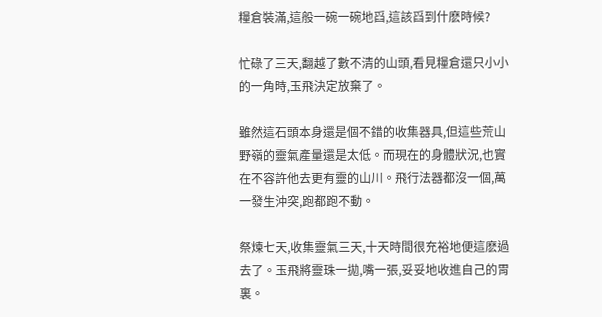糧倉裝滿,這般一碗一碗地舀,這該舀到什麽時候?

忙碌了三天,翻越了數不清的山頭,看見糧倉還只小小的一角時,玉飛決定放棄了。

雖然這石頭本身還是個不錯的收集器具,但這些荒山野嶺的靈氣產量還是太低。而現在的身體狀況,也實在不容許他去更有靈的山川。飛行法器都沒一個,萬一發生沖突,跑都跑不動。

祭煉七天,收集靈氣三天,十天時間很充裕地便這麽過去了。玉飛將靈珠一拋,嘴一張,妥妥地收進自己的胃裏。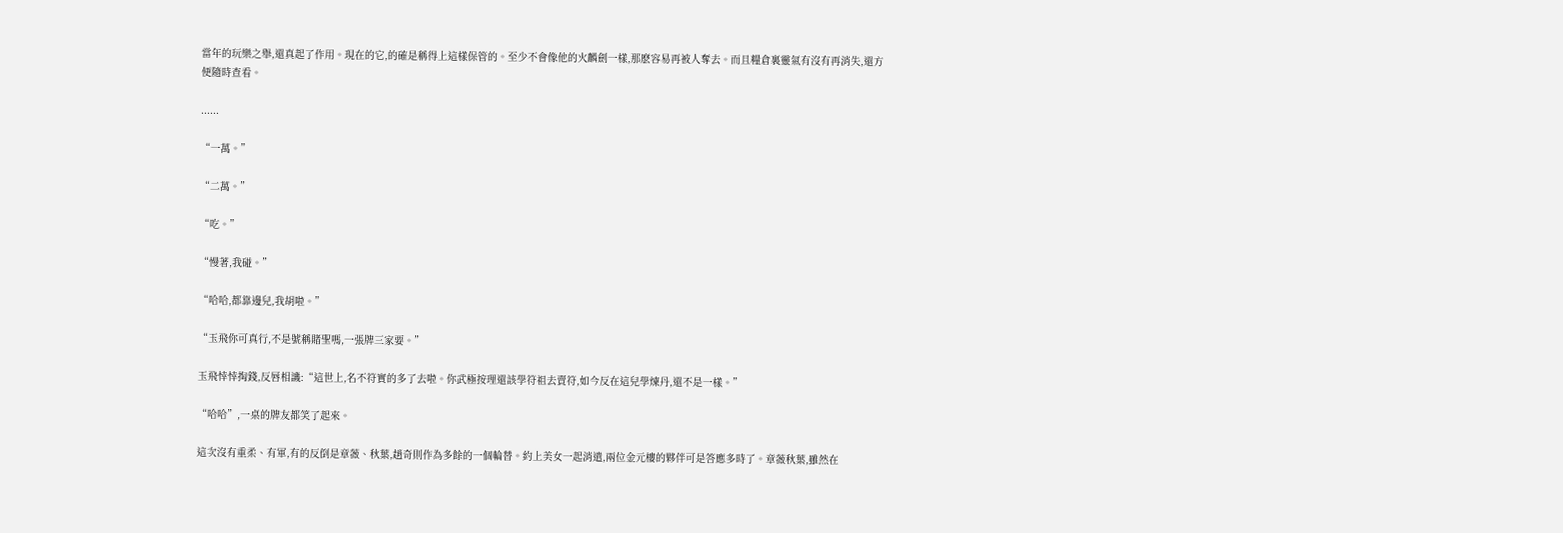當年的玩樂之舉,還真起了作用。現在的它,的確是稱得上這樣保管的。至少不會像他的火麟劍一樣,那麽容易再被人奪去。而且糧倉裏靈氣有沒有再消失,還方便隨時查看。

......

“一萬。”

“二萬。”

“吃。”

“慢著,我碰。”

“哈哈,都靠邊兒,我胡啦。”

“玉飛你可真行,不是號稱賭聖嗎,一張牌三家要。”

玉飛悻悻掏錢,反唇相譏:“這世上,名不符實的多了去啦。你武極按理還該學符祖去賣符,如今反在這兒學煉丹,還不是一樣。”

“哈哈”,一桌的牌友都笑了起來。

這次沒有重柔、有軍,有的反倒是章薇、秋葉,趙奇則作為多餘的一個輪替。約上美女一起消遣,兩位金元樓的夥伴可是答應多時了。章薇秋葉,雖然在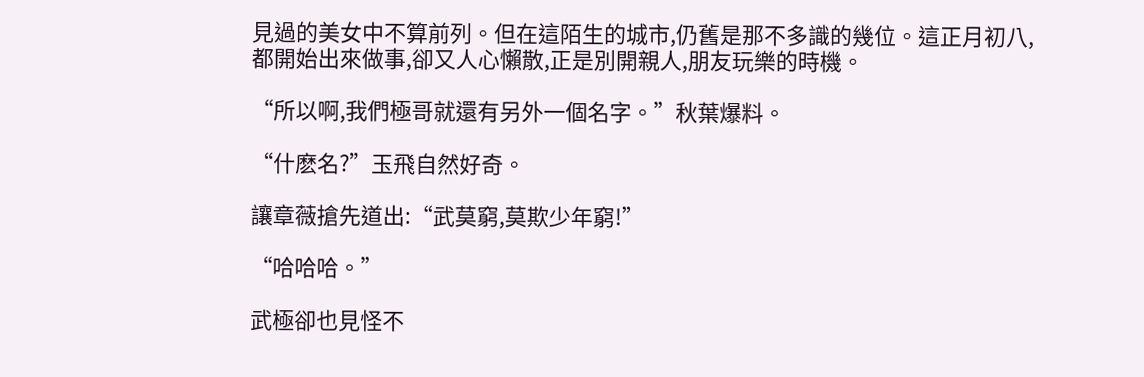見過的美女中不算前列。但在這陌生的城市,仍舊是那不多識的幾位。這正月初八,都開始出來做事,卻又人心懶散,正是別開親人,朋友玩樂的時機。

“所以啊,我們極哥就還有另外一個名字。”秋葉爆料。

“什麽名?”玉飛自然好奇。

讓章薇搶先道出:“武莫窮,莫欺少年窮!”

“哈哈哈。”

武極卻也見怪不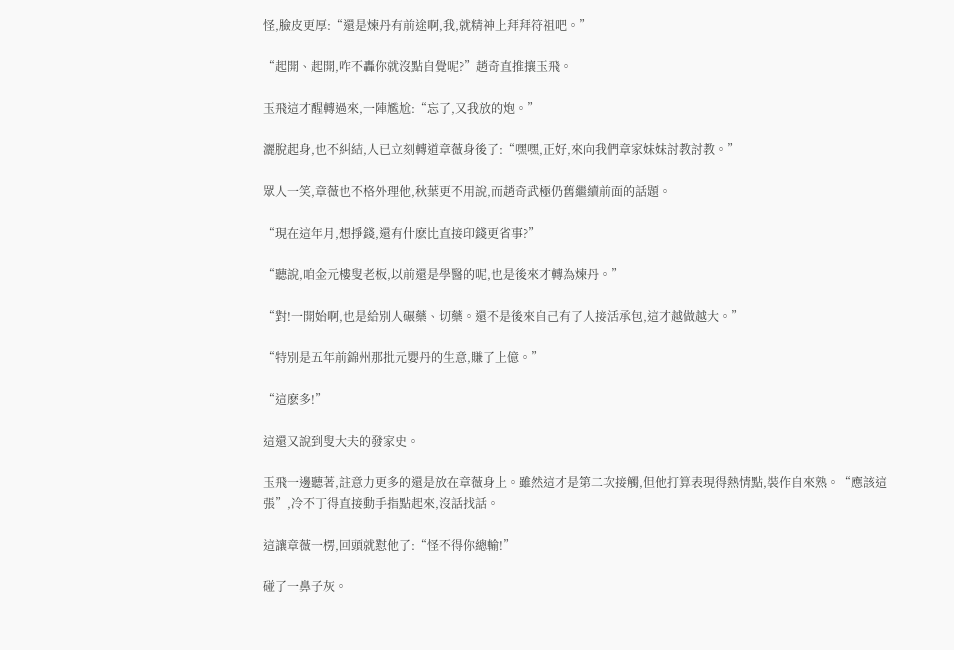怪,臉皮更厚:“還是煉丹有前途啊,我,就精神上拜拜符祖吧。”

“起開、起開,咋不轟你就沒點自覺呢?”趙奇直推攘玉飛。

玉飛這才醒轉過來,一陣尷尬:“忘了,又我放的炮。”

灑脫起身,也不糾結,人已立刻轉道章薇身後了:“嘿嘿,正好,來向我們章家妹妹討教討教。”

眾人一笑,章薇也不格外理他,秋葉更不用說,而趙奇武極仍舊繼續前面的話題。

“現在這年月,想掙錢,還有什麽比直接印錢更省事?”

“聽說,咱金元樓叟老板,以前還是學醫的呢,也是後來才轉為煉丹。”

“對!一開始啊,也是給別人碾藥、切藥。還不是後來自己有了人接活承包,這才越做越大。”

“特別是五年前錦州那批元嬰丹的生意,賺了上億。”

“這麽多!”

這還又說到叟大夫的發家史。

玉飛一邊聽著,註意力更多的還是放在章薇身上。雖然這才是第二次接觸,但他打算表現得熱情點,裝作自來熟。“應該這張”,冷不丁得直接動手指點起來,沒話找話。

這讓章薇一楞,回頭就懟他了:“怪不得你總輸!”

碰了一鼻子灰。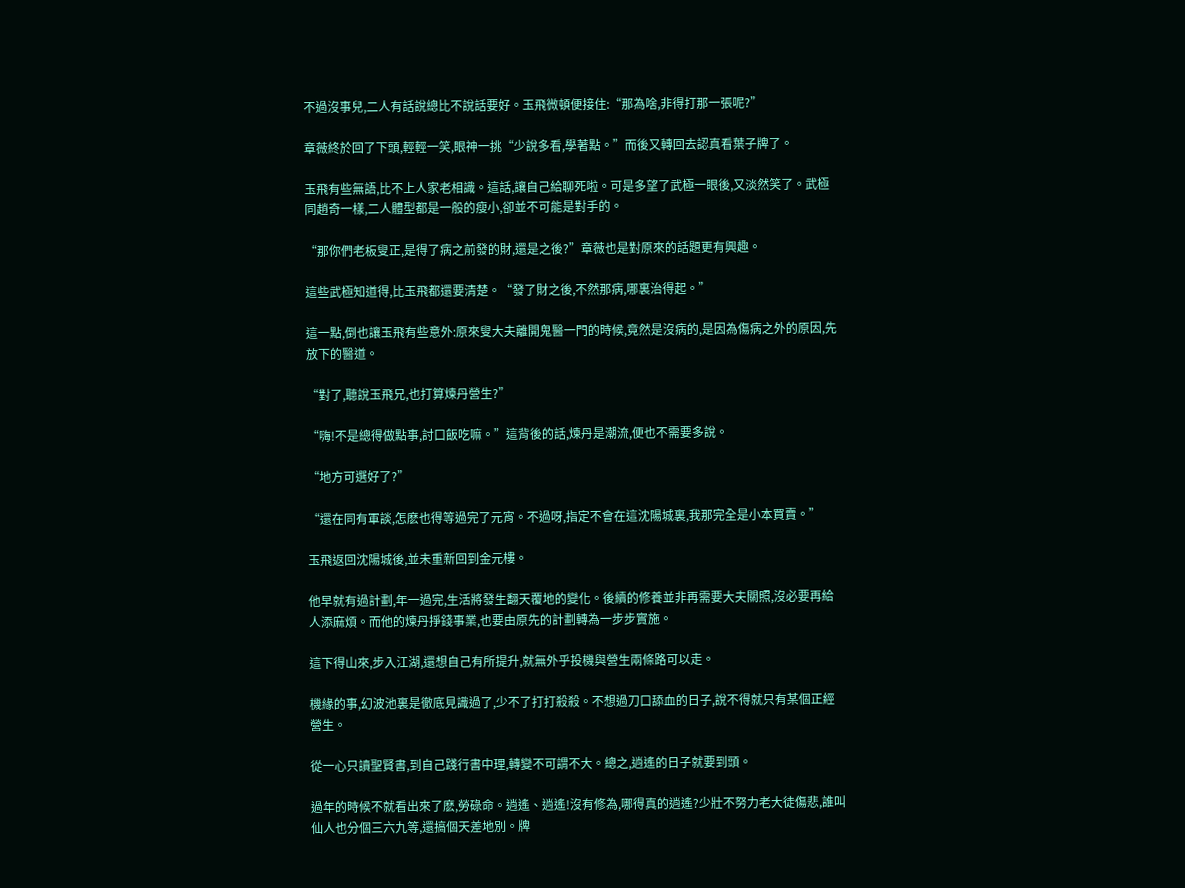不過沒事兒,二人有話說總比不說話要好。玉飛微頓便接住:“那為啥,非得打那一張呢?”

章薇終於回了下頭,輕輕一笑,眼神一挑“少說多看,學著點。”而後又轉回去認真看葉子牌了。

玉飛有些無語,比不上人家老相識。這話,讓自己給聊死啦。可是多望了武極一眼後,又淡然笑了。武極同趙奇一樣,二人體型都是一般的瘦小,卻並不可能是對手的。

“那你們老板叟正,是得了病之前發的財,還是之後?”章薇也是對原來的話題更有興趣。

這些武極知道得,比玉飛都還要清楚。“發了財之後,不然那病,哪裏治得起。”

這一點,倒也讓玉飛有些意外:原來叟大夫離開鬼醫一門的時候,竟然是沒病的,是因為傷病之外的原因,先放下的醫道。

“對了,聽說玉飛兄,也打算煉丹營生?”

“嗨!不是總得做點事,討口飯吃嘛。”這背後的話,煉丹是潮流,便也不需要多說。

“地方可選好了?”

“還在同有軍談,怎麽也得等過完了元宵。不過呀,指定不會在這沈陽城裏,我那完全是小本買賣。”

玉飛返回沈陽城後,並未重新回到金元樓。

他早就有過計劃,年一過完,生活將發生翻天覆地的變化。後續的修養並非再需要大夫關照,沒必要再給人添麻煩。而他的煉丹掙錢事業,也要由原先的計劃轉為一步步實施。

這下得山來,步入江湖,還想自己有所提升,就無外乎投機與營生兩條路可以走。

機緣的事,幻波池裏是徹底見識過了,少不了打打殺殺。不想過刀口舔血的日子,說不得就只有某個正經營生。

從一心只讀聖賢書,到自己踐行書中理,轉變不可謂不大。總之,逍遙的日子就要到頭。

過年的時候不就看出來了麽,勞碌命。逍遙、逍遙!沒有修為,哪得真的逍遙?少壯不努力老大徒傷悲,誰叫仙人也分個三六九等,還搞個天差地別。牌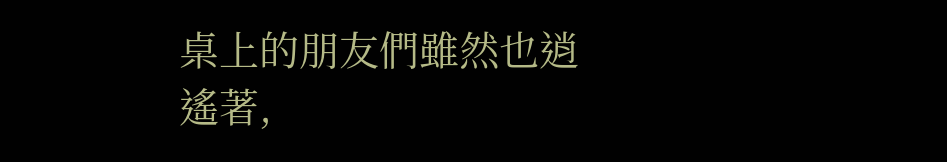桌上的朋友們雖然也逍遙著,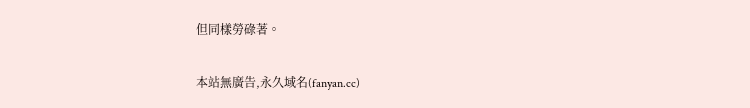但同樣勞碌著。

本站無廣告,永久域名(fanyan.cc)